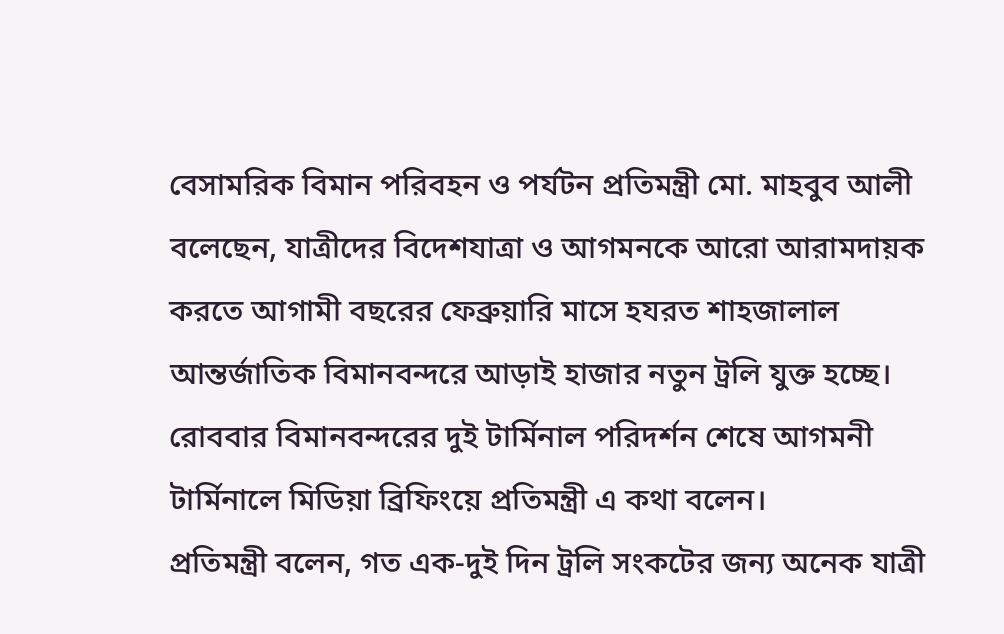বেসামরিক বিমান পরিবহন ও পর্যটন প্রতিমন্ত্রী মো. মাহবুব আলী বলেছেন, যাত্রীদের বিদেশযাত্রা ও আগমনকে আরো আরামদায়ক করতে আগামী বছরের ফেব্রুয়ারি মাসে হযরত শাহজালাল আন্তর্জাতিক বিমানবন্দরে আড়াই হাজার নতুন ট্রলি যুক্ত হচ্ছে। রোববার বিমানবন্দরের দুই টার্মিনাল পরিদর্শন শেষে আগমনী টার্মিনালে মিডিয়া ব্রিফিংয়ে প্রতিমন্ত্রী এ কথা বলেন।
প্রতিমন্ত্রী বলেন, গত এক-দুই দিন ট্রলি সংকটের জন্য অনেক যাত্রী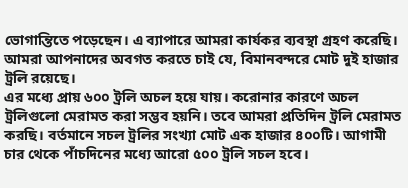ভোগান্তিতে পড়েছেন। এ ব্যাপারে আমরা কার্যকর ব্যবস্থা গ্রহণ করেছি। আমরা আপনাদের অবগত করতে চাই যে, বিমানবন্দরে মোট দুই হাজার ট্রলি রয়েছে।
এর মধ্যে প্রায় ৬০০ ট্রলি অচল হয়ে যায়। করোনার কারণে অচল ট্রলিগুলো মেরামত করা সম্ভব হয়নি। তবে আমরা প্রতিদিন ট্রলি মেরামত করছি। বর্তমানে সচল ট্রলির সংখ্যা মোট এক হাজার ৪০০টি। আগামী চার থেকে পাঁচদিনের মধ্যে আরো ৫০০ ট্রলি সচল হবে।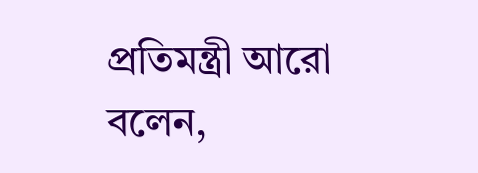প্রতিমন্ত্রী আরো বলেন,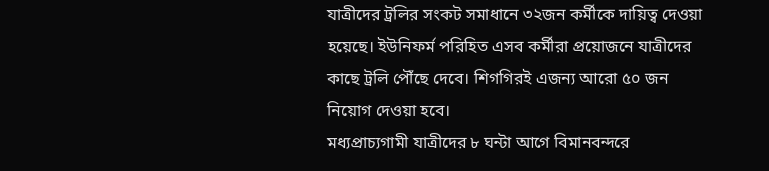যাত্রীদের ট্রলির সংকট সমাধানে ৩২জন কর্মীকে দায়িত্ব দেওয়া হয়েছে। ইউনিফর্ম পরিহিত এসব কর্মীরা প্রয়োজনে যাত্রীদের কাছে ট্রলি পৌঁছে দেবে। শিগগিরই এজন্য আরো ৫০ জন নিয়োগ দেওয়া হবে।
মধ্যপ্রাচ্যগামী যাত্রীদের ৮ ঘন্টা আগে বিমানবন্দরে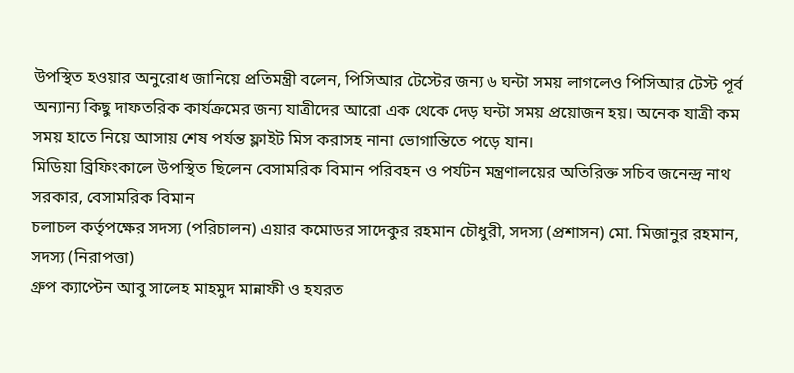উপস্থিত হওয়ার অনুরোধ জানিয়ে প্রতিমন্ত্রী বলেন, পিসিআর টেস্টের জন্য ৬ ঘন্টা সময় লাগলেও পিসিআর টেস্ট পূর্ব অন্যান্য কিছু দাফতরিক কার্যক্রমের জন্য যাত্রীদের আরো এক থেকে দেড় ঘন্টা সময় প্রয়োজন হয়। অনেক যাত্রী কম সময় হাতে নিয়ে আসায় শেষ পর্যন্ত ফ্লাইট মিস করাসহ নানা ভোগান্তিতে পড়ে যান।
মিডিয়া ব্রিফিংকালে উপস্থিত ছিলেন বেসামরিক বিমান পরিবহন ও পর্যটন মন্ত্রণালয়ের অতিরিক্ত সচিব জনেন্দ্র নাথ সরকার, বেসামরিক বিমান
চলাচল কর্তৃপক্ষের সদস্য (পরিচালন) এয়ার কমোডর সাদেকুর রহমান চৌধুরী, সদস্য (প্রশাসন) মো. মিজানুর রহমান, সদস্য (নিরাপত্তা)
গ্রুপ ক্যাপ্টেন আবু সালেহ মাহমুদ মান্নাফী ও হযরত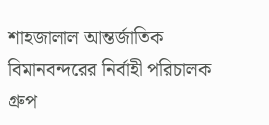শাহজালাল আন্তর্জাতিক বিমানবন্দরের নির্বাহী পরিচালক গ্রুপ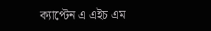ক্যাপ্টেন এ এইচ এম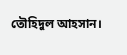তৌহিদুল আহসান।